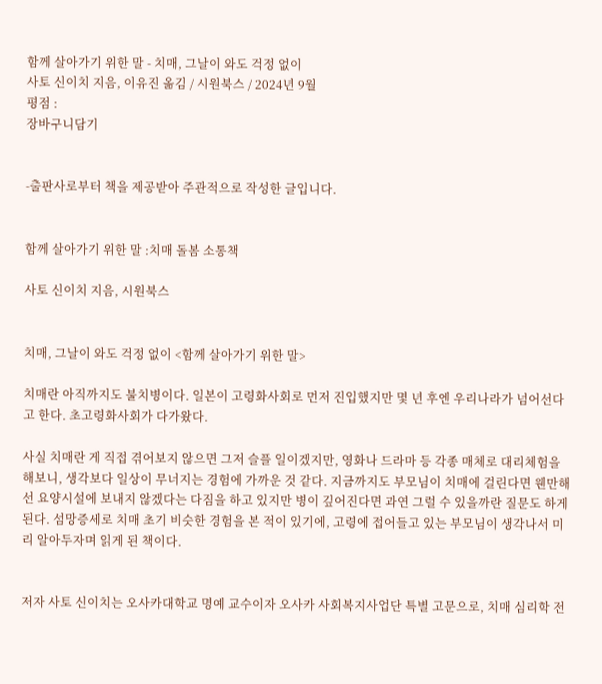함께 살아가기 위한 말 - 치매, 그날이 와도 걱정 없이
사토 신이치 지음, 이유진 옮김 / 시원북스 / 2024년 9월
평점 :
장바구니담기


-출판사로부터 책을 제공받아 주관적으로 작성한 글입니다.


함께 살아가기 위한 말 :치매 돌봄 소통책

사토 신이치 지음, 시원북스


치매, 그날이 와도 걱정 없이 <함께 살아가기 위한 말>

치매란 아직까지도 불치병이다. 일본이 고령화사회로 먼저 진입했지만 몇 년 후엔 우리나라가 넘어선다고 한다. 초고령화사회가 다가왔다.

사실 치매란 게 직접 겪어보지 않으면 그저 슬플 일이겠지만, 영화나 드라마 등 각종 매체로 대리체험을 해보니, 생각보다 일상이 무너지는 경험에 가까운 것 같다. 지금까지도 부모님이 치매에 걸린다면 웬만해선 요양시설에 보내지 않겠다는 다짐을 하고 있지만 병이 깊어진다면 과연 그럴 수 있을까란 질문도 하게 된다. 섬망증세로 치매 초기 비슷한 경험을 본 적이 있기에, 고령에 접어들고 있는 부모님이 생각나서 미리 알아두자며 읽게 된 책이다.


저자 사토 신이치는 오사카대학교 명예 교수이자 오사카 사회복지사업단 특별 고문으로, 치매 심리학 전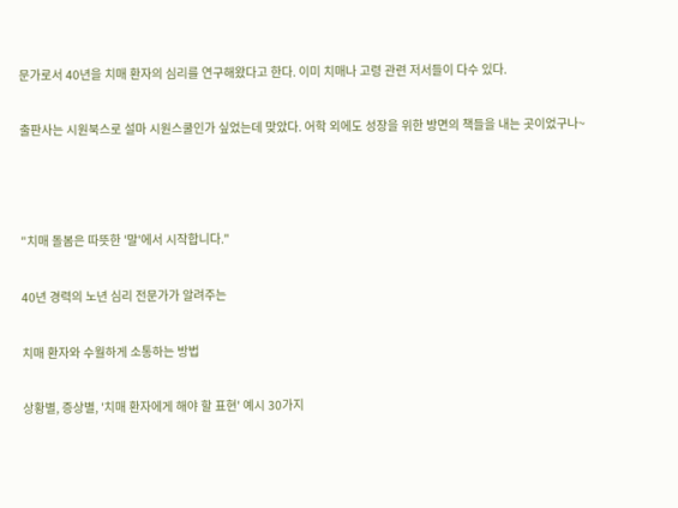문가로서 40년을 치매 환자의 심리를 연구해왔다고 한다. 이미 치매나 고령 관련 저서들이 다수 있다.

출판사는 시원북스로 설마 시원스쿨인가 싶었는데 맞았다. 어학 외에도 성장을 위한 방면의 책들을 내는 곳이었구나~



"치매 돌봄은 따뜻한 '말'에서 시작합니다."

40년 경력의 노년 심리 전문가가 알려주는

치매 환자와 수월하게 소통하는 방법

상황별, 증상별, '치매 환자에게 해야 할 표현' 예시 30가지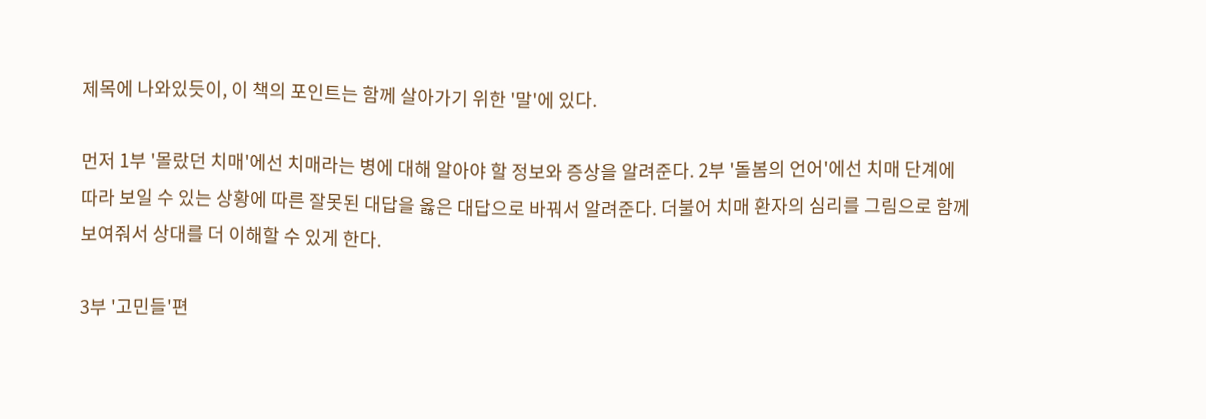제목에 나와있듯이, 이 책의 포인트는 함께 살아가기 위한 '말'에 있다.

먼저 1부 '몰랐던 치매'에선 치매라는 병에 대해 알아야 할 정보와 증상을 알려준다. 2부 '돌봄의 언어'에선 치매 단계에 따라 보일 수 있는 상황에 따른 잘못된 대답을 옳은 대답으로 바꿔서 알려준다. 더불어 치매 환자의 심리를 그림으로 함께 보여줘서 상대를 더 이해할 수 있게 한다.

3부 '고민들'편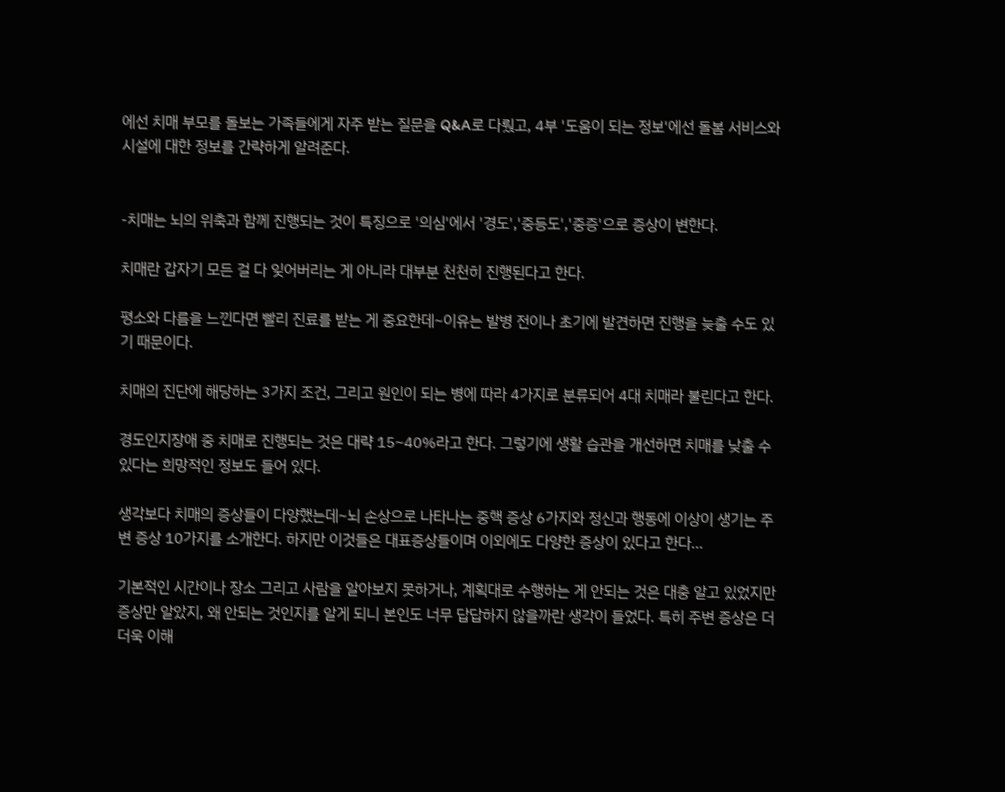에선 치매 부모를 돌보는 가족들에게 자주 받는 질문을 Q&A로 다뤘고, 4부 '도움이 되는 정보'에선 돌봄 서비스와 시설에 대한 정보를 간략하게 알려준다.


-치매는 뇌의 위축과 함께 진행되는 것이 특징으로 '의심'에서 '경도','중등도','중증'으로 증상이 변한다.

치매란 갑자기 모든 걸 다 잊어버리는 게 아니라 대부분 천천히 진행된다고 한다.

평소와 다름을 느낀다면 빨리 진료를 받는 게 중요한데~이유는 발병 전이나 초기에 발견하면 진행을 늦출 수도 있기 때문이다.

치매의 진단에 해당하는 3가지 조건, 그리고 원인이 되는 병에 따라 4가지로 분류되어 4대 치매라 불린다고 한다.

경도인지장애 중 치매로 진행되는 것은 대략 15~40%라고 한다. 그렇기에 생활 습관을 개선하면 치매를 낮출 수 있다는 희망적인 정보도 들어 있다.

생각보다 치매의 증상들이 다양했는데~뇌 손상으로 나타나는 중핵 증상 6가지와 정신과 행동에 이상이 생기는 주변 증상 10가지를 소개한다. 하지만 이것들은 대표증상들이며 이외에도 다양한 증상이 있다고 한다...

기본적인 시간이나 장소 그리고 사람을 알아보지 못하거나, 계획대로 수행하는 게 안되는 것은 대충 알고 있었지만 증상만 알았지, 왜 안되는 것인지를 알게 되니 본인도 너무 답답하지 않을까란 생각이 들었다. 특히 주변 증상은 더더욱 이해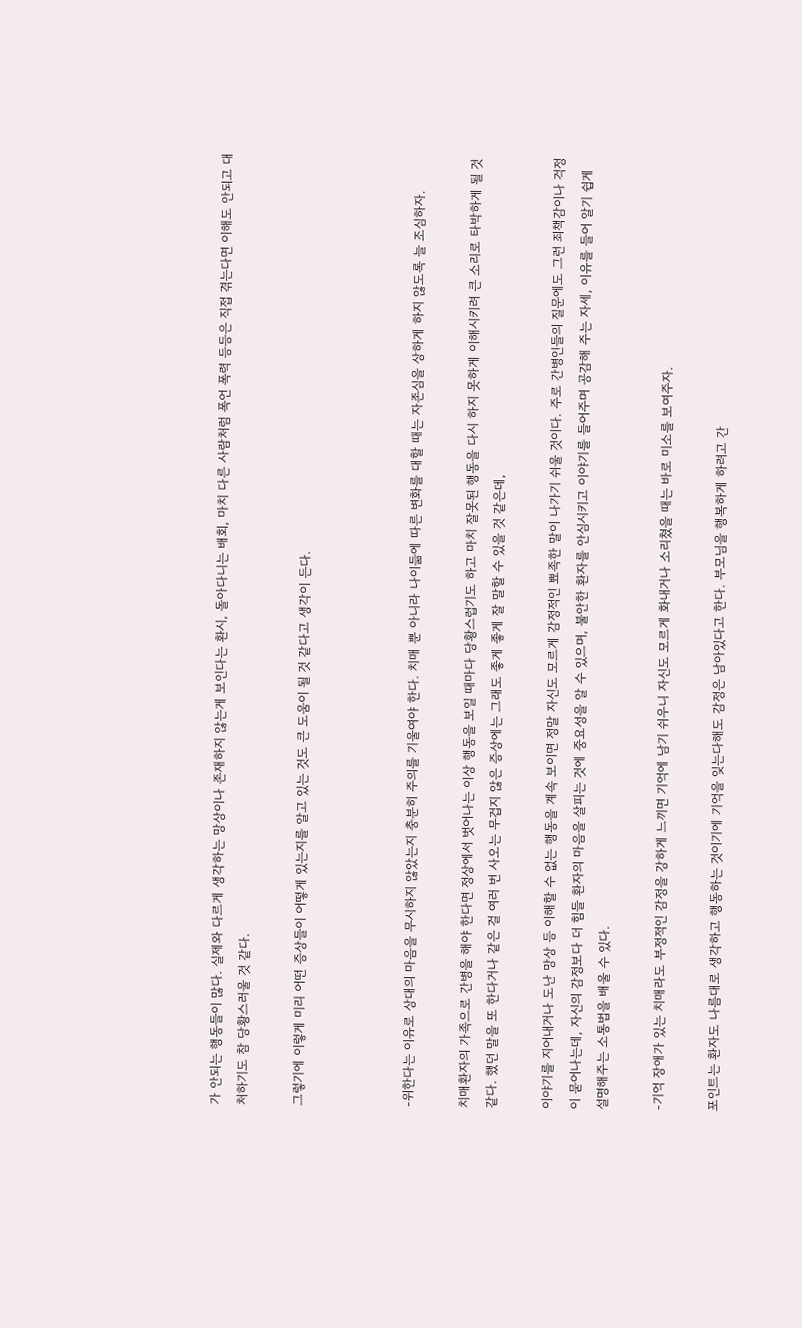가 안되는 행동들이 많다. 실제와 다르게 생각하는 망상이나 존재하지 않는게 보인다는 환시, 돌아다니는 배회, 마치 다른 사람처럼 폭언 폭력 등등은 직접 겪는다면 이해도 안되고 대처하기도 참 당황스러울 것 같다.

그렇기에 이렇게 미리 어떤 증상들이 어떻게 있는지를 알고 있는 것도 큰 도움이 될 것 같다고 생각이 든다.



-위한다는 이유로 상대의 마음을 무시하지 않았는지 충분히 주의를 기울여야 한다. 치매 뿐 아니라 나이듦에 따른 변화를 대할 때는 자존심을 상하게 하지 않도록 늘 조심하자.

치매환자의 가족으로 간병을 해야 한다면 정상에서 벗어나는 이상 행동을 보일 때마다 당황스럽기도 하고 마치 잘못된 행동을 다시 하지 못하게 이해시키려 큰 소리로 타박하게 될 것 같다. 했던 말을 또 한다거나 같은 걸 여러 번 사오는 무겁지 않은 증상에는 그래도 좋게 좋게 잘 말할 수 있을 것 같은데,

이야기를 지어내거나 도난 망상 등 이해할 수 없는 행동을 계속 보이면 정말 자신도 모르게 감정적인 뾰족한 말이 나가기 쉬울 것이다. 주로 간병인들의 질문에도 그런 죄책감이나 걱정이 묻어나는데, 자신의 감정보다 더 힘들 환자의 마음을 살피는 것에 중요성을 알 수 있으며, 불안한 환자를 안심시키고 이야기를 들어주며 공감해 주는 자세, 이유를 들어 알기 쉽게 설명해주는 소통법을 배울 수 있다.

-기억 장애가 있는 치매라도 부정적인 감정을 강하게 느끼면 기억에 남기 쉬우니 자신도 모르게 화내거나 소리쳤을 때는 바로 미소를 보여주자.

포인트는 환자도 나름대로 생각하고 행동하는 것이기에 기억을 잊는다해도 감정은 남아있다고 한다. 부모님을 행복하게 하려고 간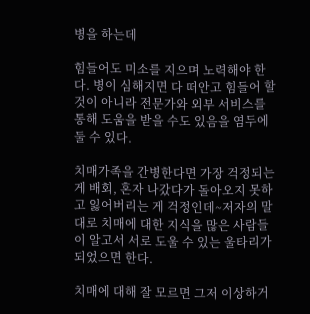병을 하는데

힘들어도 미소를 지으며 노력해야 한다. 병이 심해지면 다 떠안고 힘들어 할 것이 아니라 전문가와 외부 서비스를 통해 도움을 받을 수도 있음을 염두에 둘 수 있다.

치매가족을 간병한다면 가장 걱정되는 게 배회, 혼자 나갔다가 돌아오지 못하고 잃어버리는 게 걱정인데~저자의 말대로 치매에 대한 지식을 많은 사람들이 알고서 서로 도울 수 있는 울타리가 되었으면 한다.

치매에 대해 잘 모르면 그저 이상하거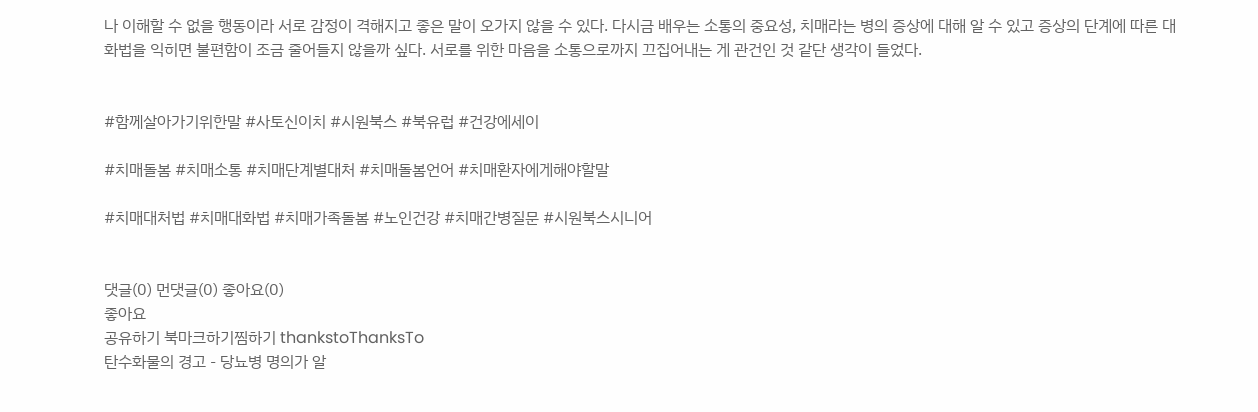나 이해할 수 없을 행동이라 서로 감정이 격해지고 좋은 말이 오가지 않을 수 있다. 다시금 배우는 소통의 중요성, 치매라는 병의 증상에 대해 알 수 있고 증상의 단계에 따른 대화법을 익히면 불편함이 조금 줄어들지 않을까 싶다. 서로를 위한 마음을 소통으로까지 끄집어내는 게 관건인 것 같단 생각이 들었다.


#함께살아가기위한말 #사토신이치 #시원북스 #북유럽 #건강에세이

#치매돌봄 #치매소통 #치매단계별대처 #치매돌봄언어 #치매환자에게해야할말

#치매대처법 #치매대화법 #치매가족돌봄 #노인건강 #치매간병질문 #시원북스시니어


댓글(0) 먼댓글(0) 좋아요(0)
좋아요
공유하기 북마크하기찜하기 thankstoThanksTo
탄수화물의 경고 - 당뇨병 명의가 알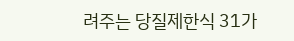려주는 당질제한식 31가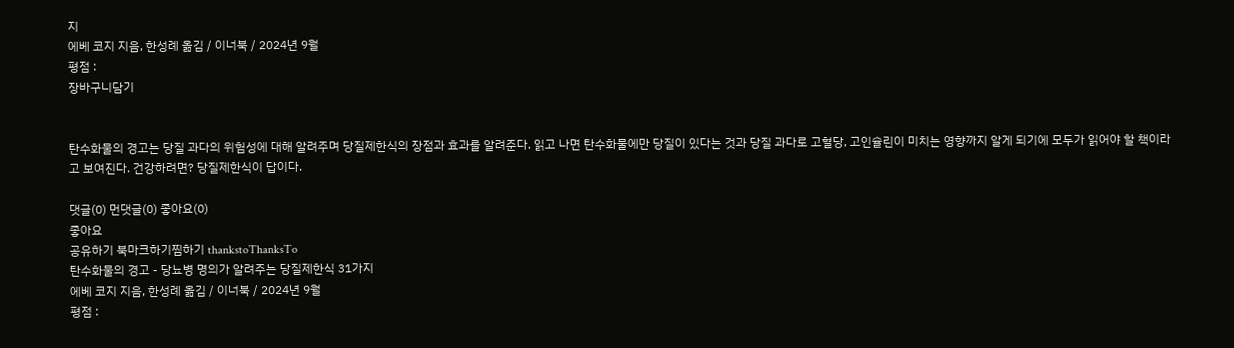지
에베 코지 지음, 한성례 옮김 / 이너북 / 2024년 9월
평점 :
장바구니담기


탄수화물의 경고는 당질 과다의 위험성에 대해 알려주며 당질제한식의 장점과 효과를 알려준다. 읽고 나면 탄수화물에만 당질이 있다는 것과 당질 과다로 고혈당, 고인슐린이 미치는 영향까지 알게 되기에 모두가 읽어야 할 책이라고 보여진다. 건강하려면? 당질제한식이 답이다.

댓글(0) 먼댓글(0) 좋아요(0)
좋아요
공유하기 북마크하기찜하기 thankstoThanksTo
탄수화물의 경고 - 당뇨병 명의가 알려주는 당질제한식 31가지
에베 코지 지음, 한성례 옮김 / 이너북 / 2024년 9월
평점 :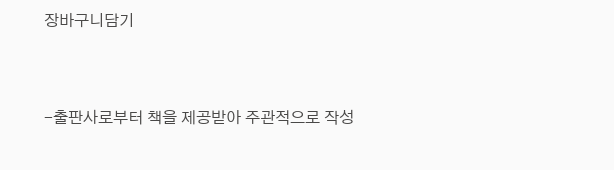장바구니담기


-출판사로부터 책을 제공받아 주관적으로 작성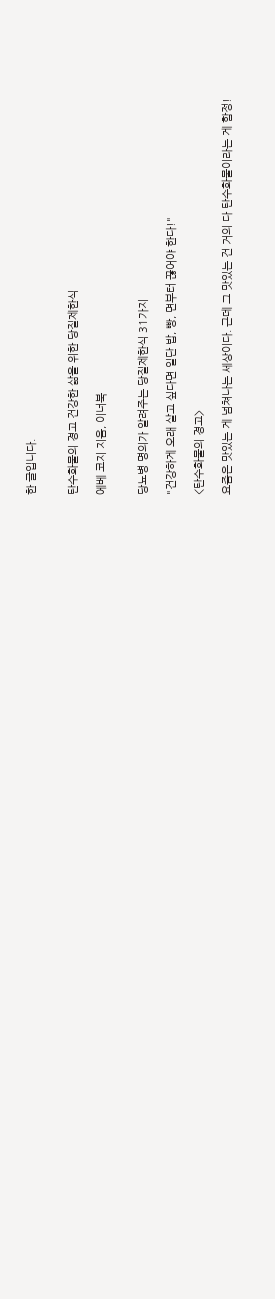한 글입니다.


탄수화물의 경고 건강한 삶을 위한 당질제한식

에베 코지 지음, 이너북


당뇨병 명의가 알려주는 당질제한식 31가지

"건강하게 오래 살고 싶다면 일단 밥, 빵, 면부터 끊어야 한다!"

<탄수화물의 경고>

요즘은 맛있는 게 넘쳐나는 세상이다. 근데 그 맛있는 건 거의 다 탄수화물이라는 게 함정!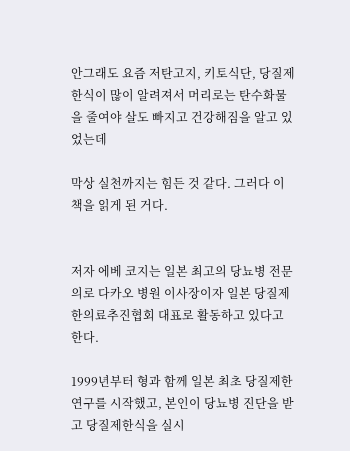안그래도 요즘 저탄고지, 키토식단, 당질제한식이 많이 알려져서 머리로는 탄수화물을 줄여야 살도 빠지고 건강해짐을 알고 있었는데

막상 실천까지는 힘든 것 같다. 그러다 이 책을 읽게 된 거다.


저자 에베 코지는 일본 최고의 당뇨병 전문의로 다카오 병원 이사장이자 일본 당질제한의료추진협회 대표로 활동하고 있다고 한다.

1999년부터 형과 함께 일본 최초 당질제한 연구를 시작했고, 본인이 당뇨병 진단을 받고 당질제한식을 실시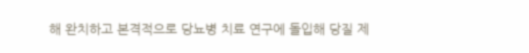해 완치하고 본격적으로 당뇨병 치료 연구에 돌입해 당질 제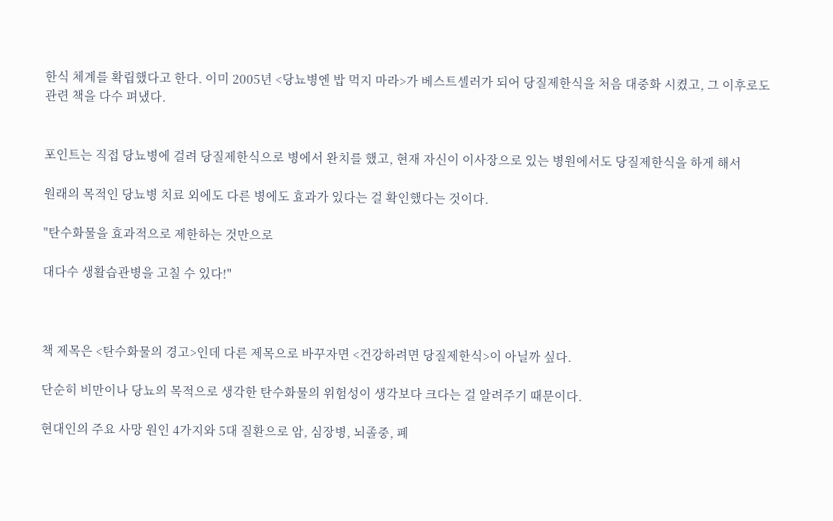한식 체계를 확립했다고 한다. 이미 2005년 <당뇨병엔 밥 먹지 마라>가 베스트셀러가 되어 당질제한식을 처음 대중화 시켰고, 그 이후로도 관련 책을 다수 펴냈다.


포인트는 직접 당뇨병에 걸려 당질제한식으로 병에서 완치를 했고, 현재 자신이 이사장으로 있는 병원에서도 당질제한식을 하게 해서

원래의 목적인 당뇨병 치료 외에도 다른 병에도 효과가 있다는 걸 확인했다는 것이다.

"탄수화물을 효과적으로 제한하는 것만으로

대다수 생활습관병을 고칠 수 있다!"



책 제목은 <탄수화물의 경고>인데 다른 제목으로 바꾸자면 <건강하려면 당질제한식>이 아닐까 싶다.

단순히 비만이나 당뇨의 목적으로 생각한 탄수화물의 위험성이 생각보다 크다는 걸 알려주기 때문이다.

현대인의 주요 사망 원인 4가지와 5대 질환으로 암, 심장병, 뇌졸중, 폐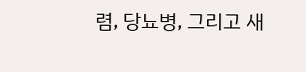렴, 당뇨병, 그리고 새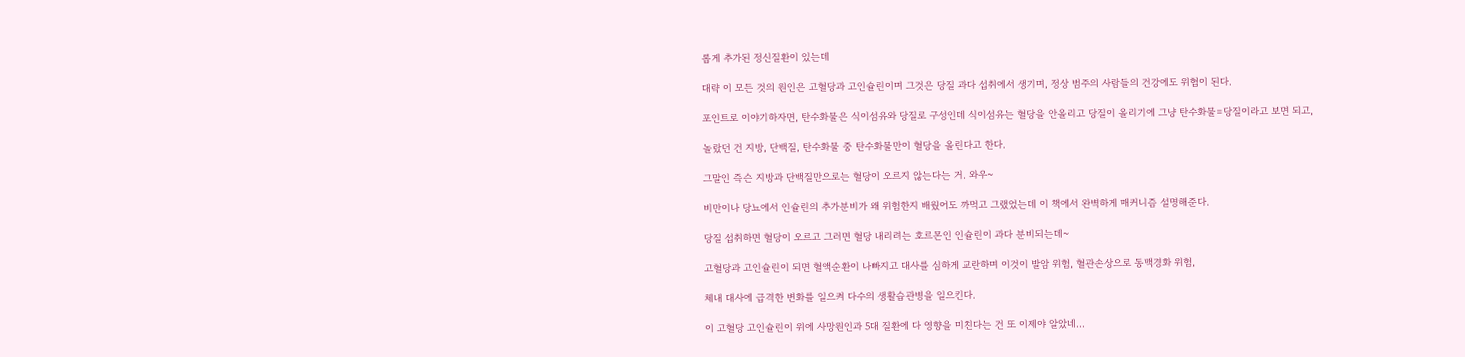롭게 추가된 정신질환이 있는데

대략 이 모든 것의 원인은 고혈당과 고인슐린이며 그것은 당질 과다 섭취에서 생기며, 정상 범주의 사람들의 건강에도 위협이 된다.

포인트로 이야기하자면, 탄수화물은 식이섬유와 당질로 구성인데 식이섬유는 혈당을 안올리고 당질이 올리기에 그냥 탄수화물=당질이라고 보면 되고,

놀랐던 건 지방, 단백질, 탄수화물 중 탄수화물만이 혈당을 올린다고 한다.

그말인 즉슨 지방과 단백질만으로는 혈당이 오르지 않는다는 거. 와우~

비만이나 당뇨에서 인슐린의 추가분비가 왜 위험한지 배웠어도 까먹고 그랬었는데 이 책에서 완벽하게 매커니즘 설명해준다.

당질 섭취하면 혈당이 오르고 그러면 혈당 내리려는 호르몬인 인슐린이 과다 분비되는데~

고혈당과 고인슐린이 되면 혈액순환이 나빠지고 대사를 심하게 교란하며 이것이 발암 위험, 혈관손상으로 동맥경화 위험,

체내 대사에 급격한 변화를 일으켜 다수의 생활습관병을 일으킨다.

이 고혈당 고인슐린이 위에 사망원인과 5대 질환에 다 영향을 미친다는 건 또 이제야 알았네...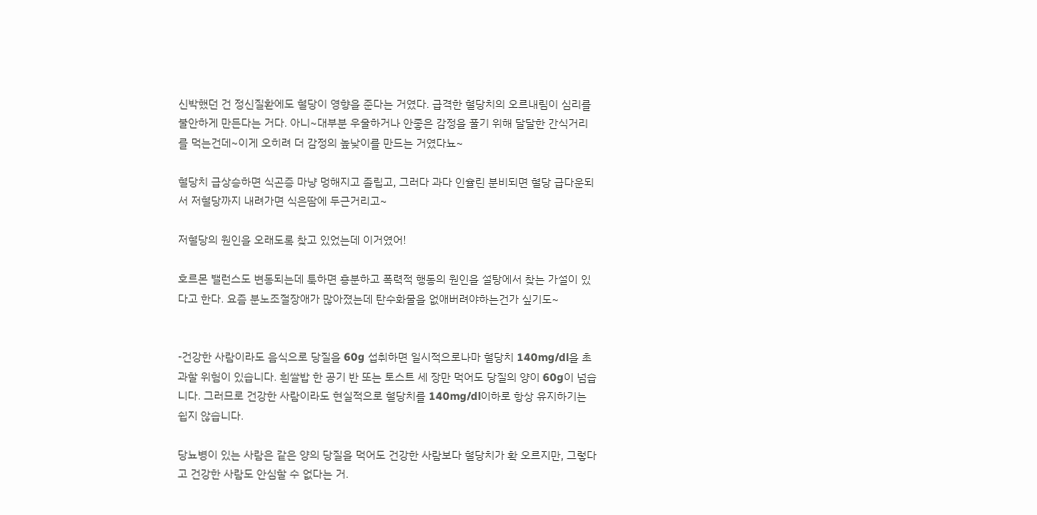신박했던 건 정신질환에도 혈당이 영향을 준다는 거였다. 급격한 혈당치의 오르내림이 심리를 불안하게 만든다는 거다. 아니~대부분 우울하거나 안좋은 감정을 풀기 위해 달달한 간식거리를 먹는건데~이게 오히려 더 감정의 높낮이를 만드는 거였다뇨~

혈당치 급상승하면 식곤증 마냥 멍해지고 졸립고, 그러다 과다 인슐린 분비되면 혈당 급다운되서 저혈당까지 내려가면 식은땀에 두근거리고~

저혈당의 원인을 오래도록 찾고 있었는데 이거였어!

호르몬 밸런스도 변동되는데 툭하면 흥분하고 폭력적 행동의 원인을 설탕에서 찾는 가설이 있다고 한다. 요즘 분노조절장애가 많아졌는데 탄수화물을 없애버려야하는건가 싶기도~


-건강한 사람이라도 음식으로 당질을 60g 섭취하면 일시적으로나마 혈당치 140mg/dl을 초과할 위험이 있습니다. 흰쌀밥 한 공기 반 또는 토스트 세 장만 먹어도 당질의 양이 60g이 넘습니다. 그러므로 건강한 사람이라도 현실적으로 혈당치를 140mg/dl이하로 항상 유지하기는 쉽지 않습니다.

당뇨병이 있는 사람은 같은 양의 당질을 먹어도 건강한 사람보다 혈당치가 확 오르지만, 그렇다고 건강한 사람도 안심할 수 없다는 거.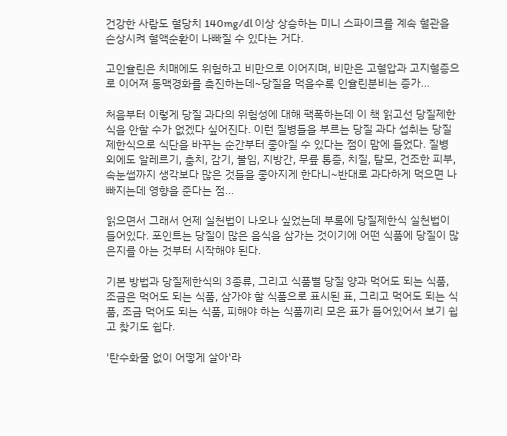건강한 사람도 혈당치 140mg/dl 이상 상승하는 미니 스파이크를 계속 혈관을 손상시켜 혈액순환이 나빠질 수 있다는 거다.

고인슐린은 치매에도 위험하고 비만으로 이어지며, 비만은 고혈압과 고지혈증으로 이어져 동맥경화를 촉진하는데~당질을 먹을수록 인슐린분비는 증가...

처음부터 이렇게 당질 과다의 위험성에 대해 팩폭하는데 이 책 읽고선 당질제한식을 안할 수가 없겠다 싶어진다. 이런 질병들을 부르는 당질 과다 섭취는 당질제한식으로 식단을 바꾸는 순간부터 좋아질 수 있다는 점이 맘에 들었다. 질병 외에도 알레르기, 충치, 감기, 불임, 지방간, 무릎 통증, 치질, 탈모, 건조한 피부, 속눈썹까지 생각보다 많은 것들을 좋아지게 한다니~반대로 과다하게 먹으면 나빠지는데 영향을 준다는 점...

읽으면서 그래서 언제 실천법이 나오나 싶었는데 부록에 당질제한식 실천법이 들어있다. 포인트는 당질이 많은 음식을 삼가는 것이기에 어떤 식품에 당질이 많은지를 아는 것부터 시작해야 된다.

기본 방법과 당질제한식의 3종류, 그리고 식품별 당질 양과 먹어도 되는 식품, 조금은 먹어도 되는 식품, 삼가야 할 식품으로 표시된 표, 그리고 먹어도 되는 식품, 조금 먹어도 되는 식품, 피해야 하는 식품끼리 모은 표가 들어있어서 보기 쉽고 찾기도 쉽다.

'탄수화물 없이 어떻게 살아'라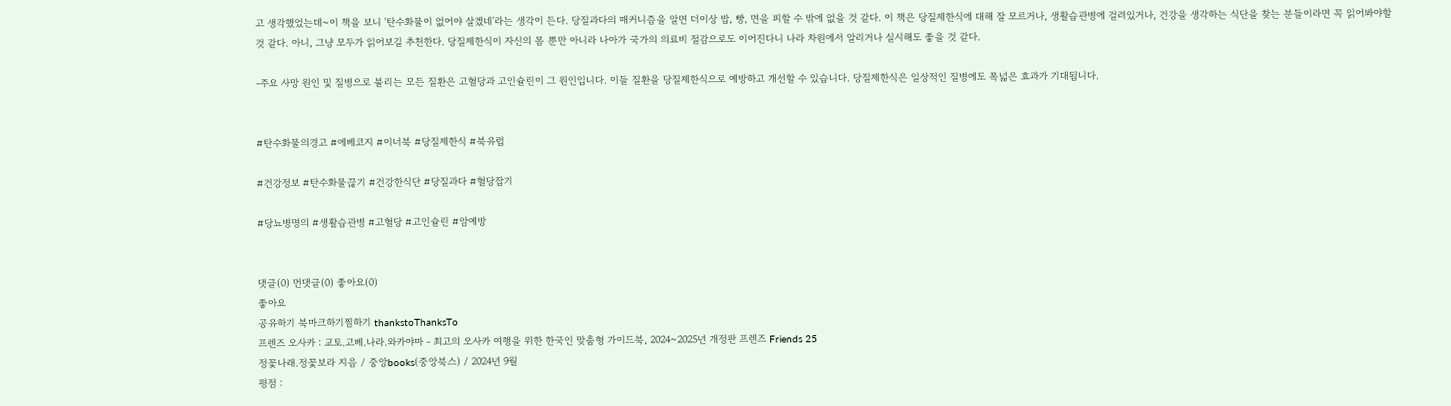고 생각했었는데~이 책을 보니 '탄수화물이 없어야 살겠네'라는 생각이 든다. 당질과다의 매커니즘을 알면 더이상 밥, 빵, 면을 피할 수 밖에 없을 것 같다. 이 책은 당질제한식에 대해 잘 모르거나, 생활습관병에 걸려있거나, 건강을 생각하는 식단을 찾는 분들이라면 꼭 읽어봐야할 것 같다. 아니, 그냥 모두가 읽어보길 추천한다. 당질제한식이 자신의 몸 뿐만 아니라 나아가 국가의 의료비 절감으로도 이어진다니 나라 차원에서 알리거나 실시해도 좋을 것 같다.

-주요 사망 원인 및 질병으로 불리는 모든 질환은 고혈당과 고인슐린이 그 원인입니다. 이들 질환을 당질제한식으로 예방하고 개선할 수 있습니다. 당질제한식은 일상적인 질병에도 폭넓은 효과가 기대됩니다.


#탄수화물의경고 #에베코지 #이너북 #당질제한식 #북유럽

#건강정보 #탄수화물끊기 #건강한식단 #당질과다 #혈당잡기

#당뇨병명의 #생활습관병 #고혈당 #고인슐린 #암예방


댓글(0) 먼댓글(0) 좋아요(0)
좋아요
공유하기 북마크하기찜하기 thankstoThanksTo
프렌즈 오사카 : 교토.고베.나라.와카야마 - 최고의 오사카 여행을 위한 한국인 맞춤형 가이드북, 2024~2025년 개정판 프렌즈 Friends 25
정꽃나래.정꽃보라 지음 / 중앙books(중앙북스) / 2024년 9월
평점 :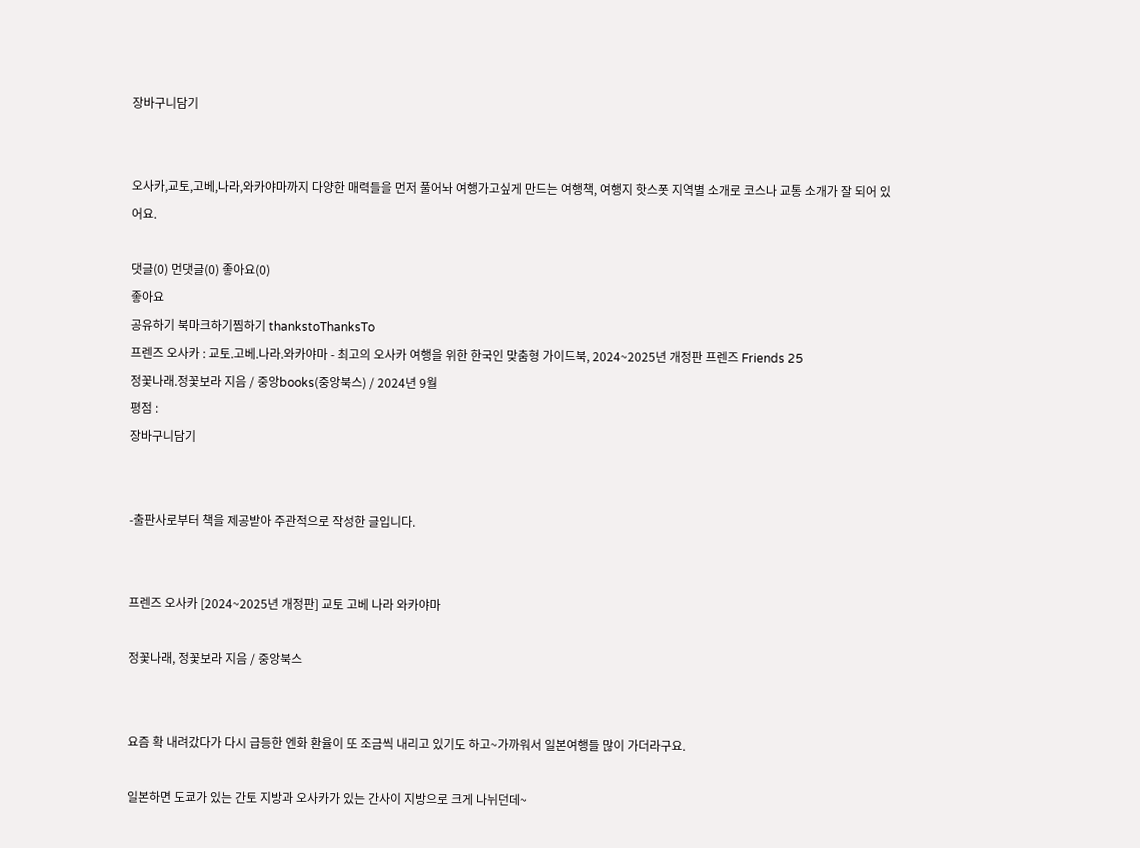장바구니담기


오사카,교토,고베,나라,와카야마까지 다양한 매력들을 먼저 풀어놔 여행가고싶게 만드는 여행책, 여행지 핫스폿 지역별 소개로 코스나 교통 소개가 잘 되어 있어요.

댓글(0) 먼댓글(0) 좋아요(0)
좋아요
공유하기 북마크하기찜하기 thankstoThanksTo
프렌즈 오사카 : 교토.고베.나라.와카야마 - 최고의 오사카 여행을 위한 한국인 맞춤형 가이드북, 2024~2025년 개정판 프렌즈 Friends 25
정꽃나래.정꽃보라 지음 / 중앙books(중앙북스) / 2024년 9월
평점 :
장바구니담기


-출판사로부터 책을 제공받아 주관적으로 작성한 글입니다.


프렌즈 오사카 [2024~2025년 개정판] 교토 고베 나라 와카야마

정꽃나래, 정꽃보라 지음 / 중앙북스


요즘 확 내려갔다가 다시 급등한 엔화 환율이 또 조금씩 내리고 있기도 하고~가까워서 일본여행들 많이 가더라구요.

일본하면 도쿄가 있는 간토 지방과 오사카가 있는 간사이 지방으로 크게 나뉘던데~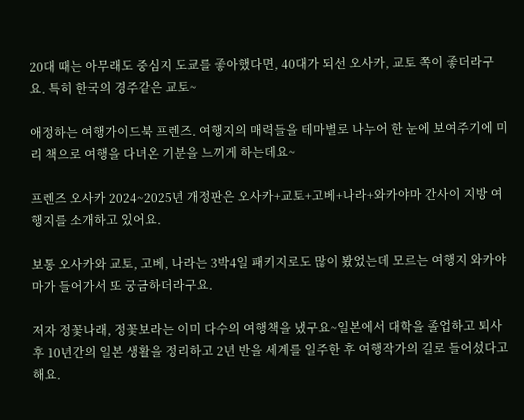20대 때는 아무래도 중심지 도쿄를 좋아했다면, 40대가 되선 오사카, 교토 쪽이 좋더라구요. 특히 한국의 경주같은 교토~

애정하는 여행가이드북 프렌즈. 여행지의 매력들을 테마별로 나누어 한 눈에 보여주기에 미리 책으로 여행을 다녀온 기분을 느끼게 하는데요~

프렌즈 오사카 2024~2025년 개정판은 오사카+교토+고베+나라+와카야마 간사이 지방 여행지를 소개하고 있어요.

보통 오사카와 교토, 고베, 나라는 3박4일 패키지로도 많이 봤었는데 모르는 여행지 와카야마가 들어가서 또 궁금하더라구요.

저자 정꽃나래, 정꽃보라는 이미 다수의 여행책을 냈구요~일본에서 대학을 졸업하고 퇴사 후 10년간의 일본 생활을 정리하고 2년 반을 세계를 일주한 후 여행작가의 길로 들어섰다고 해요.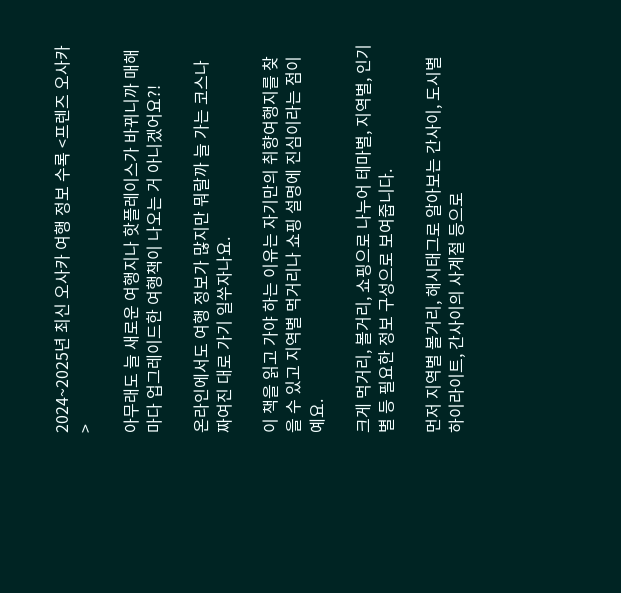2024~2025년 최신 오사카 여행 정보 수록 <프렌즈 오사카>

아무래도 늘 새로운 여행지나 핫플레이스가 바뀌니까 매해마다 업그레이드한 여행책이 나오는 거 아니겠어요?!

온라인에서도 여행 정보가 많지만 뭐랄까 늘 가는 코스나 짜여진 대로 가기 일쑤자나요.

이 책을 읽고 가야 하는 이유는 자기만의 취향여행지를 찾을 수 있고 지역별 먹거리나 쇼핑 설명에 진심이라는 점이예요.

크게 먹거리, 볼거리, 쇼핑으로 나누어 테마별, 지역별, 인기별 등 필요한 정보 구성으로 보여줍니다.

먼저 지역별 볼거리, 해시태그로 알아보는 간사이, 도시별 하이라이트, 간사이의 사계절 등으로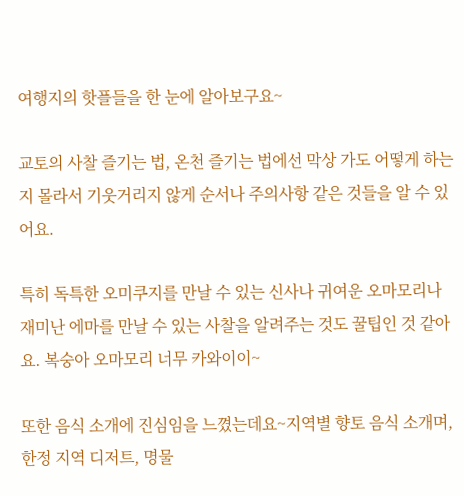여행지의 핫플들을 한 눈에 알아보구요~

교토의 사찰 즐기는 법, 온천 즐기는 법에선 막상 가도 어떻게 하는지 몰라서 기웃거리지 않게 순서나 주의사항 같은 것들을 알 수 있어요.

특히 독특한 오미쿠지를 만날 수 있는 신사나 귀여운 오마모리나 재미난 에마를 만날 수 있는 사찰을 알려주는 것도 꿀팁인 것 같아요. 복숭아 오마모리 너무 카와이이~

또한 음식 소개에 진심임을 느꼈는데요~지역별 향토 음식 소개며, 한정 지역 디저트, 명물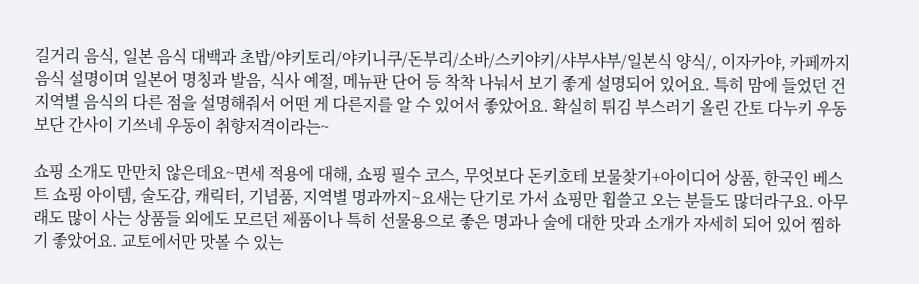길거리 음식, 일본 음식 대백과 초밥/야키토리/야키니쿠/돈부리/소바/스키야키/샤부샤부/일본식 양식/, 이자카야, 카페까지 음식 설명이며 일본어 명칭과 발음, 식사 예절, 메뉴판 단어 등 착착 나눠서 보기 좋게 설명되어 있어요. 특히 맘에 들었던 건 지역별 음식의 다른 점을 설명해줘서 어떤 게 다른지를 알 수 있어서 좋았어요. 확실히 튀김 부스러기 올린 간토 다누키 우동보단 간사이 기쓰네 우동이 취향저격이라는~

쇼핑 소개도 만만치 않은데요~면세 적용에 대해, 쇼핑 필수 코스, 무엇보다 돈키호테 보물찾기+아이디어 상품, 한국인 베스트 쇼핑 아이템, 술도감, 캐릭터, 기념품, 지역별 명과까지~요새는 단기로 가서 쇼핑만 휩쓸고 오는 분들도 많더라구요. 아무래도 많이 사는 상품들 외에도 모르던 제품이나 특히 선물용으로 좋은 명과나 술에 대한 맛과 소개가 자세히 되어 있어 찜하기 좋았어요. 교토에서만 맛볼 수 있는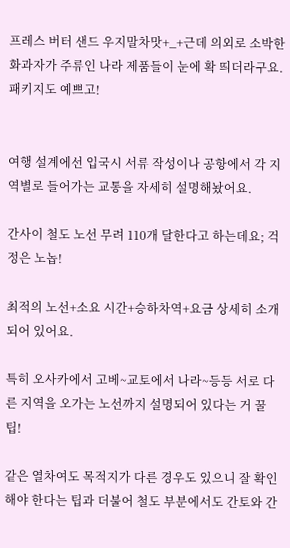프레스 버터 샌드 우지말차맛+_+근데 의외로 소박한 화과자가 주류인 나라 제품들이 눈에 확 띄더라구요. 패키지도 예쁘고!


여행 설계에선 입국시 서류 작성이나 공항에서 각 지역별로 들어가는 교통을 자세히 설명해놨어요.

간사이 철도 노선 무려 110개 달한다고 하는데요; 걱정은 노놉!

최적의 노선+소요 시간+승하차역+요금 상세히 소개되어 있어요.

특히 오사카에서 고베~교토에서 나라~등등 서로 다른 지역을 오가는 노선까지 설명되어 있다는 거 꿀팁!

같은 열차여도 목적지가 다른 경우도 있으니 잘 확인해야 한다는 팁과 더불어 철도 부분에서도 간토와 간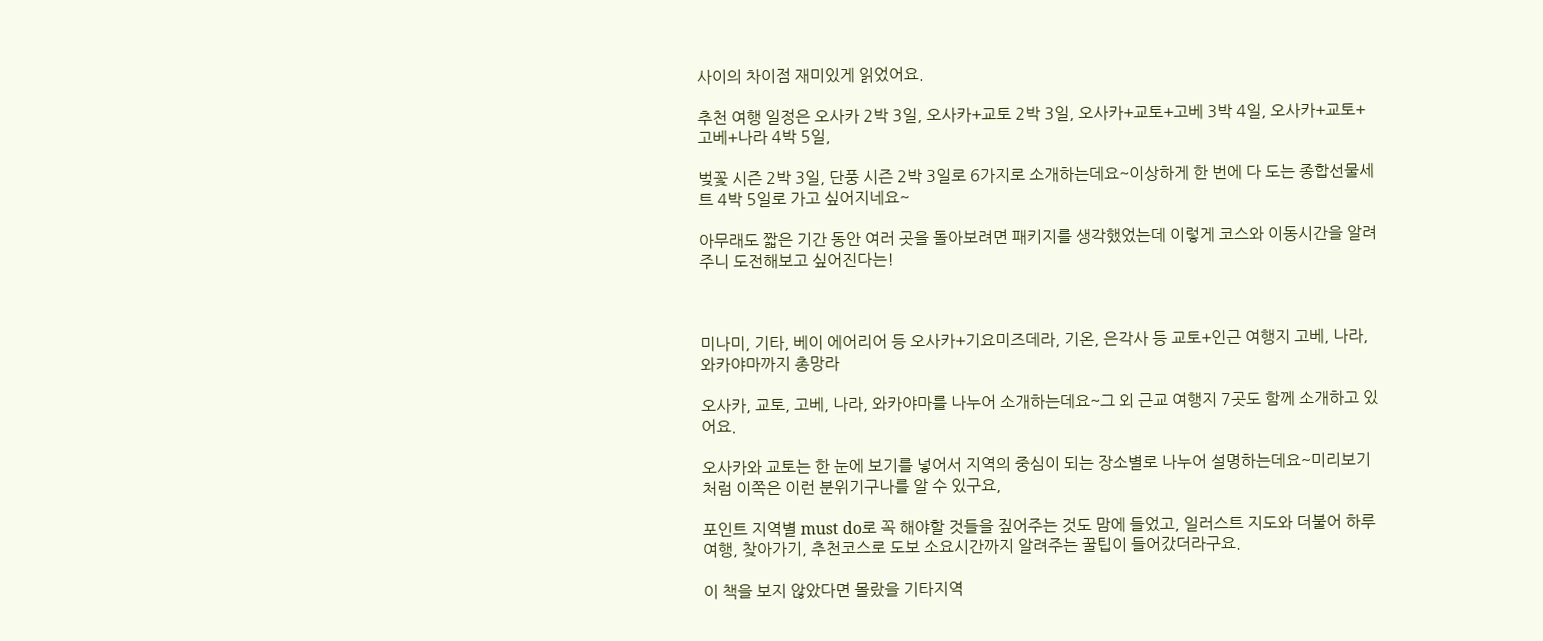사이의 차이점 재미있게 읽었어요.

추천 여행 일정은 오사카 2박 3일, 오사카+교토 2박 3일, 오사카+교토+고베 3박 4일, 오사카+교토+고베+나라 4박 5일,

벚꽃 시즌 2박 3일, 단풍 시즌 2박 3일로 6가지로 소개하는데요~이상하게 한 번에 다 도는 종합선물세트 4박 5일로 가고 싶어지네요~

아무래도 짧은 기간 동안 여러 곳을 돌아보려면 패키지를 생각했었는데 이렇게 코스와 이동시간을 알려주니 도전해보고 싶어진다는!



미나미, 기타, 베이 에어리어 등 오사카+기요미즈데라, 기온, 은각사 등 교토+인근 여행지 고베, 나라, 와카야마까지 총망라

오사카, 교토, 고베, 나라, 와카야마를 나누어 소개하는데요~그 외 근교 여행지 7곳도 함께 소개하고 있어요.

오사카와 교토는 한 눈에 보기를 넣어서 지역의 중심이 되는 장소별로 나누어 설명하는데요~미리보기처럼 이쪽은 이런 분위기구나를 알 수 있구요,

포인트 지역별 must do로 꼭 해야할 것들을 짚어주는 것도 맘에 들었고, 일러스트 지도와 더불어 하루여행, 찾아가기, 추천코스로 도보 소요시간까지 알려주는 꿀팁이 들어갔더라구요.

이 책을 보지 않았다면 몰랐을 기타지역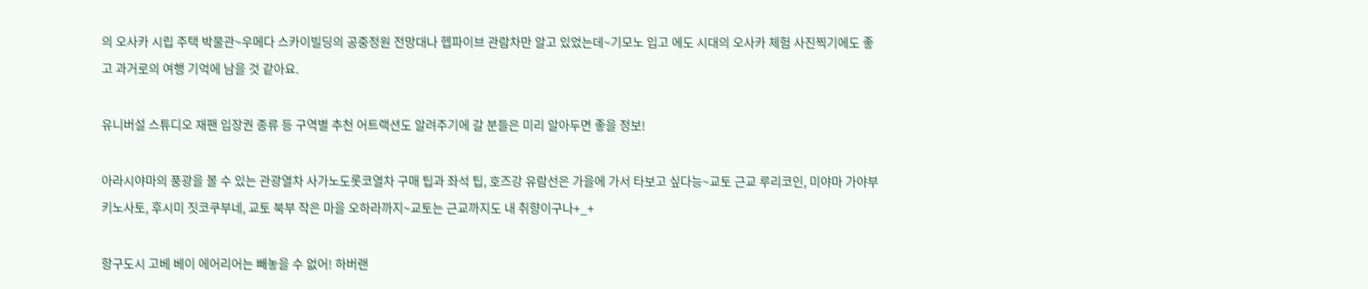의 오사카 시립 주택 박물관~우메다 스카이빌딩의 공중정원 전망대나 헵파이브 관람차만 알고 있었는데~기모노 입고 에도 시대의 오사카 체험 사진찍기에도 좋고 과거로의 여행 기억에 남을 것 같아요.

유니버설 스튜디오 재팬 입장권 종류 등 구역별 추천 어트랙션도 알려주기에 갈 분들은 미리 알아두면 좋을 정보!

아라시야마의 풍광을 볼 수 있는 관광열차 사가노도롯코열차 구매 팁과 좌석 팁, 호즈강 유람선은 가을에 가서 타보고 싶다능~교토 근교 루리코인, 미야마 가야부키노사토, 후시미 짓코쿠부네, 교토 북부 작은 마을 오하라까지~교토는 근교까지도 내 취향이구나+_+

항구도시 고베 베이 에어리어는 빼놓을 수 없어! 하버랜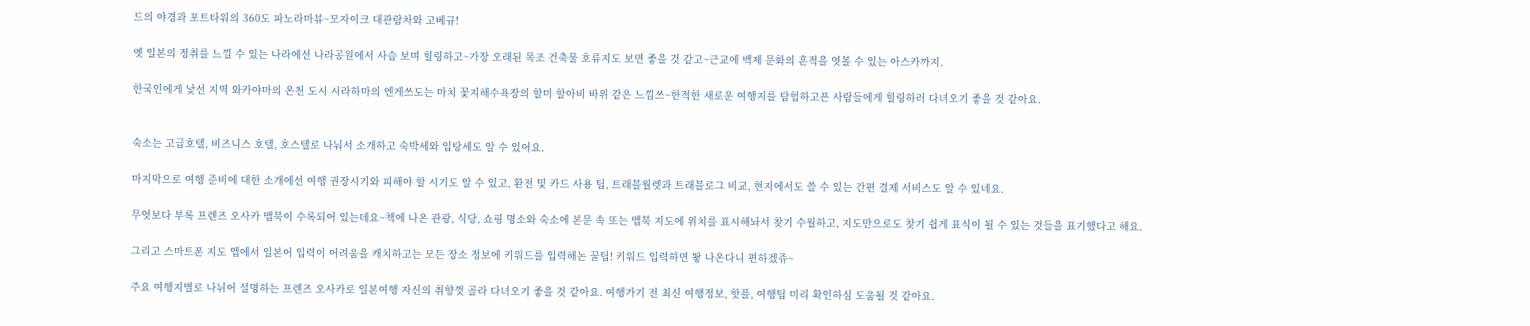드의 야경과 포트타워의 360도 파노라마뷰~모자이크 대관람차와 고베규!

옛 일본의 정취를 느낄 수 있는 나라에선 나라공원에서 사슴 보며 힐링하고~가장 오래된 목조 건축물 호류지도 보면 좋을 것 같고~근교에 백제 문화의 흔적을 엿볼 수 있는 아스카까지.

한국인에게 낯선 지역 와카야마의 온천 도시 시라하마의 엔게쓰도는 마치 꽃지해수욕장의 할미 할아비 바위 같은 느낌쓰~한적한 새로운 여행지를 탐험하고픈 사람들에게 힐링하러 다녀오기 좋을 것 같아요.


숙소는 고급호텔, 비즈니스 호텔, 호스텔로 나눠서 소개하고 숙박세와 입탕세도 알 수 있어요.

마지막으로 여행 준비에 대한 소개에선 여행 권장시기와 피해야 할 시기도 알 수 있고, 환전 및 카드 사용 팁, 트래블월렛과 트래블로그 비교, 현지에서도 쓸 수 있는 간편 결제 서비스도 알 수 있네요.

무엇보다 부록 프렌즈 오사카 맵북이 수록되어 있는데요~책에 나온 관광, 식당, 쇼핑 명소와 숙소에 본문 속 또는 맵북 지도에 위치를 표시해놔서 찾기 수월하고, 지도만으로도 찾기 쉽게 표식이 될 수 있는 것들을 표기했다고 해요.

그리고 스마트폰 지도 앱에서 일본어 입력이 어려움을 캐치하고는 모든 장소 정보에 키워드를 입력해논 꿀팁! 키워드 입력하면 뙇 나온다니 편하겠쥬~

주요 여행지별로 나뉘어 설명하는 프렌즈 오사카로 일본여행 자신의 취향껏 골라 다녀오기 좋을 것 같아요. 여행가기 전 최신 여행정보, 핫플, 여행팁 미리 확인하심 도움될 것 같아요.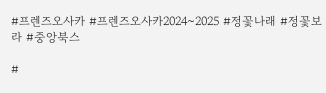#프렌즈오사카 #프렌즈오사카2024~2025 #정꽃나래 #정꽃보라 #중앙북스

#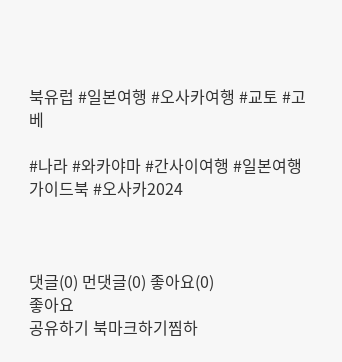북유럽 #일본여행 #오사카여행 #교토 #고베

#나라 #와카야마 #간사이여행 #일본여행가이드북 #오사카2024



댓글(0) 먼댓글(0) 좋아요(0)
좋아요
공유하기 북마크하기찜하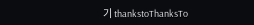기 thankstoThanksTo